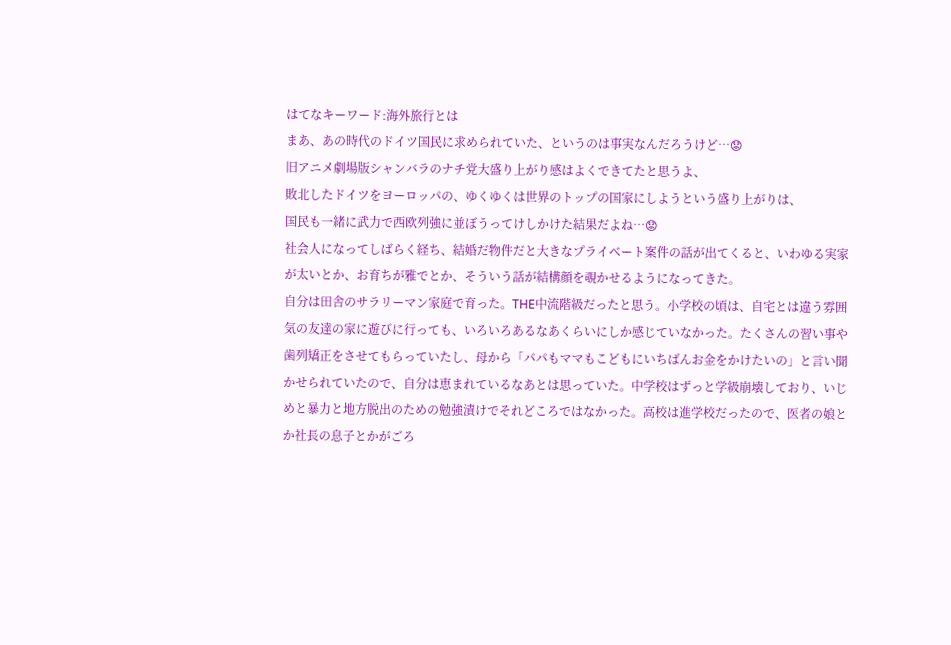はてなキーワード:海外旅行とは
まあ、あの時代のドイツ国民に求められていた、というのは事実なんだろうけど…😟
旧アニメ劇場版シャンバラのナチ党大盛り上がり感はよくできてたと思うよ、
敗北したドイツをヨーロッパの、ゆくゆくは世界のトップの国家にしようという盛り上がりは、
国民も一緒に武力で西欧列強に並ぼうってけしかけた結果だよね…😟
社会人になってしばらく経ち、結婚だ物件だと大きなプライベート案件の話が出てくると、いわゆる実家が太いとか、お育ちが雅でとか、そういう話が結構顔を覗かせるようになってきた。
自分は田舎のサラリーマン家庭で育った。THE中流階級だったと思う。小学校の頃は、自宅とは違う雰囲気の友達の家に遊びに行っても、いろいろあるなあくらいにしか感じていなかった。たくさんの習い事や歯列矯正をさせてもらっていたし、母から「パパもママもこどもにいちばんお金をかけたいの」と言い聞かせられていたので、自分は恵まれているなあとは思っていた。中学校はずっと学級崩壊しており、いじめと暴力と地方脱出のための勉強漬けでそれどころではなかった。高校は進学校だったので、医者の娘とか社長の息子とかがごろ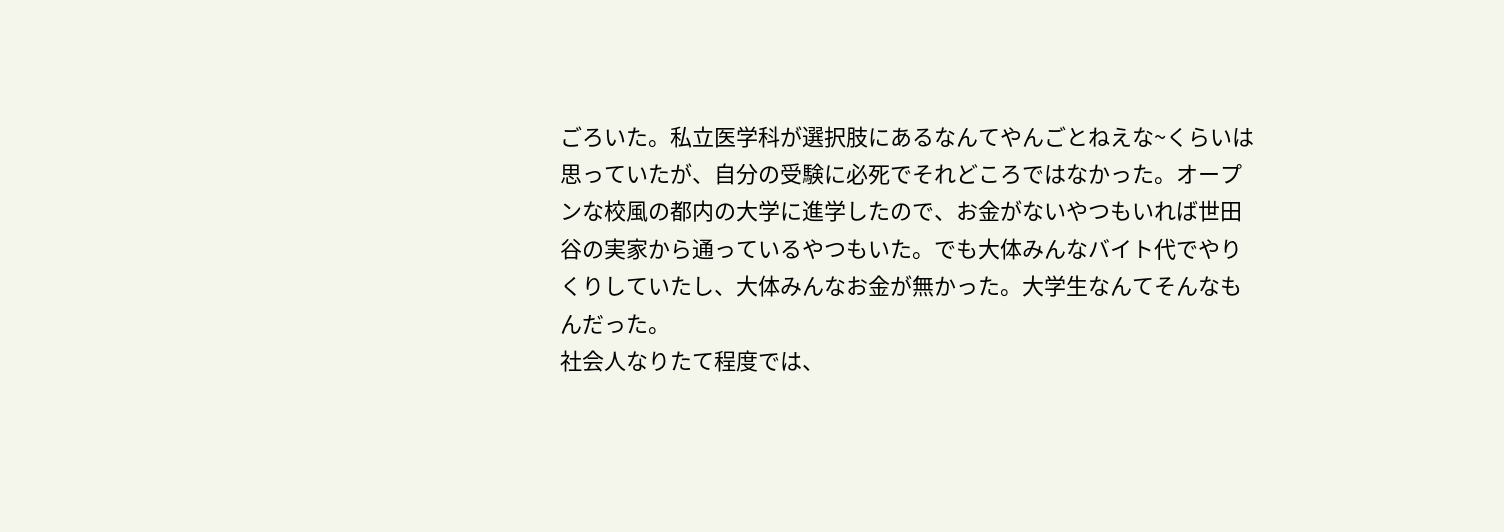ごろいた。私立医学科が選択肢にあるなんてやんごとねえな~くらいは思っていたが、自分の受験に必死でそれどころではなかった。オープンな校風の都内の大学に進学したので、お金がないやつもいれば世田谷の実家から通っているやつもいた。でも大体みんなバイト代でやりくりしていたし、大体みんなお金が無かった。大学生なんてそんなもんだった。
社会人なりたて程度では、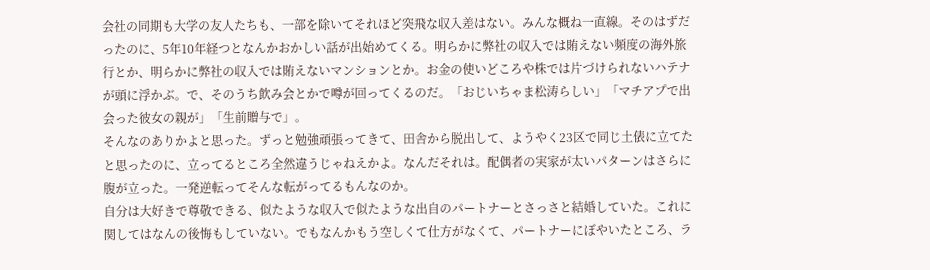会社の同期も大学の友人たちも、一部を除いてそれほど突飛な収入差はない。みんな概ね一直線。そのはずだったのに、5年10年経つとなんかおかしい話が出始めてくる。明らかに弊社の収入では賄えない頻度の海外旅行とか、明らかに弊社の収入では賄えないマンションとか。お金の使いどころや株では片づけられないハテナが頭に浮かぶ。で、そのうち飲み会とかで噂が回ってくるのだ。「おじいちゃま松涛らしい」「マチアプで出会った彼女の親が」「生前贈与で」。
そんなのありかよと思った。ずっと勉強頑張ってきて、田舎から脱出して、ようやく23区で同じ土俵に立てたと思ったのに、立ってるところ全然違うじゃねえかよ。なんだそれは。配偶者の実家が太いパターンはさらに腹が立った。一発逆転ってそんな転がってるもんなのか。
自分は大好きで尊敬できる、似たような収入で似たような出自のパートナーとさっさと結婚していた。これに関してはなんの後悔もしていない。でもなんかもう空しくて仕方がなくて、パートナーにぼやいたところ、ラ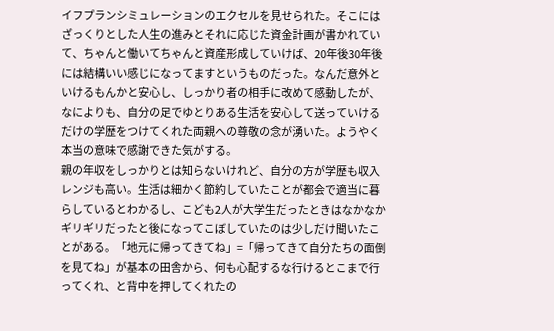イフプランシミュレーションのエクセルを見せられた。そこにはざっくりとした人生の進みとそれに応じた資金計画が書かれていて、ちゃんと働いてちゃんと資産形成していけば、20年後30年後には結構いい感じになってますというものだった。なんだ意外といけるもんかと安心し、しっかり者の相手に改めて感動したが、なによりも、自分の足でゆとりある生活を安心して送っていけるだけの学歴をつけてくれた両親への尊敬の念が湧いた。ようやく本当の意味で感謝できた気がする。
親の年収をしっかりとは知らないけれど、自分の方が学歴も収入レンジも高い。生活は細かく節約していたことが都会で適当に暮らしているとわかるし、こども2人が大学生だったときはなかなかギリギリだったと後になってこぼしていたのは少しだけ聞いたことがある。「地元に帰ってきてね」=「帰ってきて自分たちの面倒を見てね」が基本の田舎から、何も心配するな行けるとこまで行ってくれ、と背中を押してくれたの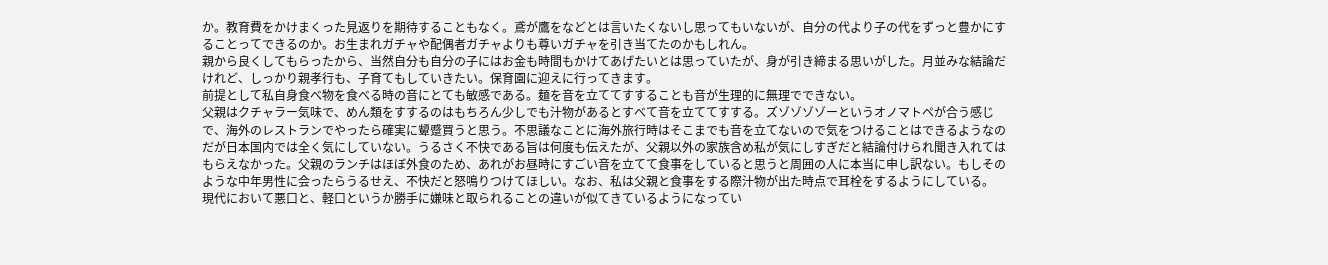か。教育費をかけまくった見返りを期待することもなく。鳶が鷹をなどとは言いたくないし思ってもいないが、自分の代より子の代をずっと豊かにすることってできるのか。お生まれガチャや配偶者ガチャよりも尊いガチャを引き当てたのかもしれん。
親から良くしてもらったから、当然自分も自分の子にはお金も時間もかけてあげたいとは思っていたが、身が引き締まる思いがした。月並みな結論だけれど、しっかり親孝行も、子育てもしていきたい。保育園に迎えに行ってきます。
前提として私自身食べ物を食べる時の音にとても敏感である。麺を音を立ててすすることも音が生理的に無理でできない。
父親はクチャラー気味で、めん類をすするのはもちろん少しでも汁物があるとすべて音を立ててすする。ズゾゾゾゾーというオノマトペが合う感じで、海外のレストランでやったら確実に顰蹙買うと思う。不思議なことに海外旅行時はそこまでも音を立てないので気をつけることはできるようなのだが日本国内では全く気にしていない。うるさく不快である旨は何度も伝えたが、父親以外の家族含め私が気にしすぎだと結論付けられ聞き入れてはもらえなかった。父親のランチはほぼ外食のため、あれがお昼時にすごい音を立てて食事をしていると思うと周囲の人に本当に申し訳ない。もしそのような中年男性に会ったらうるせえ、不快だと怒鳴りつけてほしい。なお、私は父親と食事をする際汁物が出た時点で耳栓をするようにしている。
現代において悪口と、軽口というか勝手に嫌味と取られることの違いが似てきているようになってい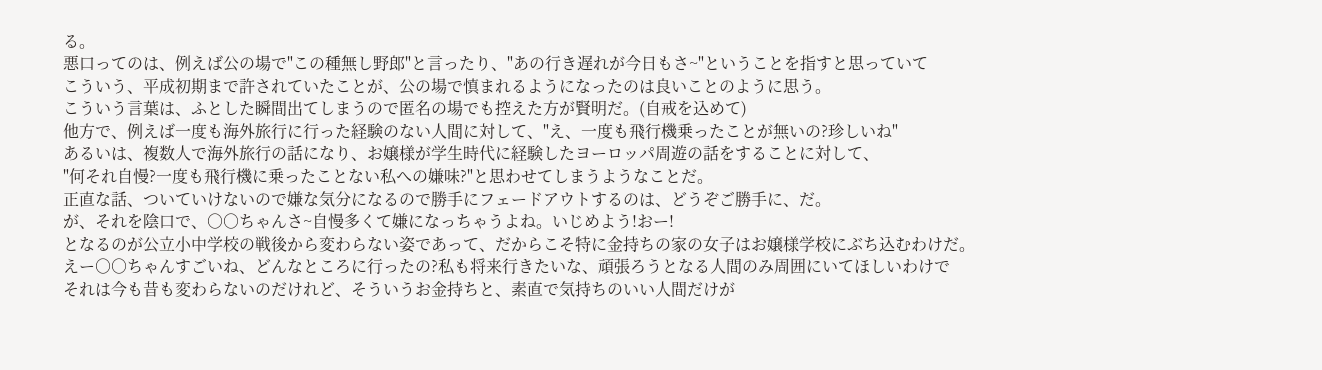る。
悪口ってのは、例えば公の場で"この種無し野郎"と言ったり、"あの行き遅れが今日もさ~"ということを指すと思っていて
こういう、平成初期まで許されていたことが、公の場で慎まれるようになったのは良いことのように思う。
こういう言葉は、ふとした瞬間出てしまうので匿名の場でも控えた方が賢明だ。(自戒を込めて)
他方で、例えば一度も海外旅行に行った経験のない人間に対して、"え、一度も飛行機乗ったことが無いの?珍しいね"
あるいは、複数人で海外旅行の話になり、お嬢様が学生時代に経験したヨーロッパ周遊の話をすることに対して、
"何それ自慢?一度も飛行機に乗ったことない私への嫌味?"と思わせてしまうようなことだ。
正直な話、ついていけないので嫌な気分になるので勝手にフェードアウトするのは、どうぞご勝手に、だ。
が、それを陰口で、○○ちゃんさ~自慢多くて嫌になっちゃうよね。いじめよう!おー!
となるのが公立小中学校の戦後から変わらない姿であって、だからこそ特に金持ちの家の女子はお嬢様学校にぶち込むわけだ。
えー○○ちゃんすごいね、どんなところに行ったの?私も将来行きたいな、頑張ろうとなる人間のみ周囲にいてほしいわけで
それは今も昔も変わらないのだけれど、そういうお金持ちと、素直で気持ちのいい人間だけが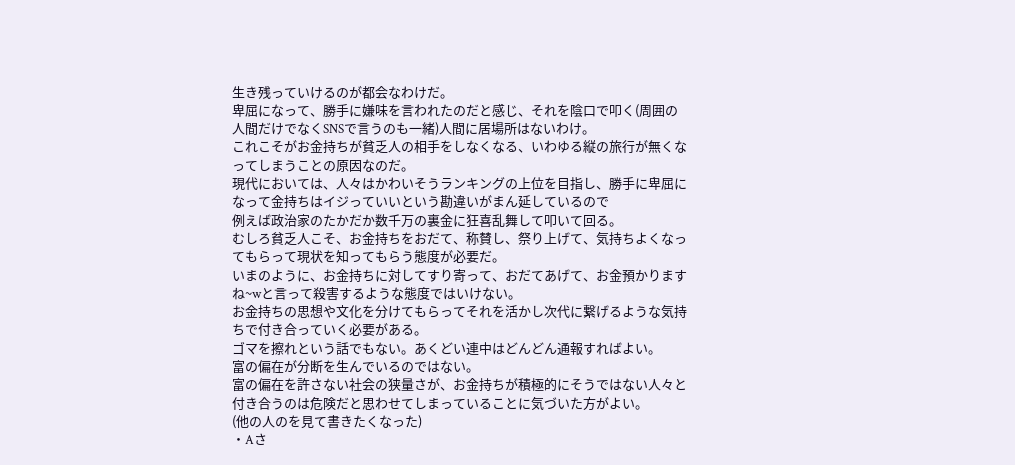生き残っていけるのが都会なわけだ。
卑屈になって、勝手に嫌味を言われたのだと感じ、それを陰口で叩く(周囲の人間だけでなくSNSで言うのも一緒)人間に居場所はないわけ。
これこそがお金持ちが貧乏人の相手をしなくなる、いわゆる縦の旅行が無くなってしまうことの原因なのだ。
現代においては、人々はかわいそうランキングの上位を目指し、勝手に卑屈になって金持ちはイジっていいという勘違いがまん延しているので
例えば政治家のたかだか数千万の裏金に狂喜乱舞して叩いて回る。
むしろ貧乏人こそ、お金持ちをおだて、称賛し、祭り上げて、気持ちよくなってもらって現状を知ってもらう態度が必要だ。
いまのように、お金持ちに対してすり寄って、おだてあげて、お金預かりますね~wと言って殺害するような態度ではいけない。
お金持ちの思想や文化を分けてもらってそれを活かし次代に繋げるような気持ちで付き合っていく必要がある。
ゴマを擦れという話でもない。あくどい連中はどんどん通報すればよい。
富の偏在が分断を生んでいるのではない。
富の偏在を許さない社会の狭量さが、お金持ちが積極的にそうではない人々と付き合うのは危険だと思わせてしまっていることに気づいた方がよい。
(他の人のを見て書きたくなった)
・Aさ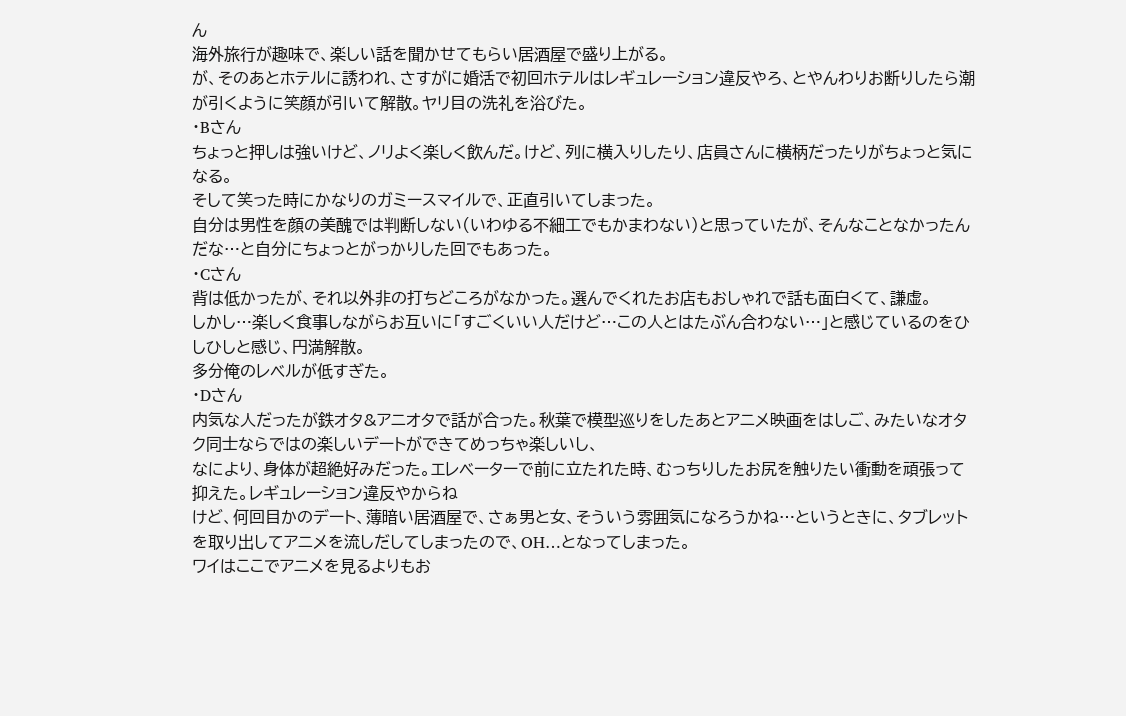ん
海外旅行が趣味で、楽しい話を聞かせてもらい居酒屋で盛り上がる。
が、そのあとホテルに誘われ、さすがに婚活で初回ホテルはレギュレーション違反やろ、とやんわりお断りしたら潮が引くように笑顔が引いて解散。ヤリ目の洗礼を浴びた。
・Bさん
ちょっと押しは強いけど、ノリよく楽しく飲んだ。けど、列に横入りしたり、店員さんに横柄だったりがちょっと気になる。
そして笑った時にかなりのガミースマイルで、正直引いてしまった。
自分は男性を顔の美醜では判断しない(いわゆる不細工でもかまわない)と思っていたが、そんなことなかったんだな…と自分にちょっとがっかりした回でもあった。
・Cさん
背は低かったが、それ以外非の打ちどころがなかった。選んでくれたお店もおしゃれで話も面白くて、謙虚。
しかし…楽しく食事しながらお互いに「すごくいい人だけど…この人とはたぶん合わない…」と感じているのをひしひしと感じ、円満解散。
多分俺のレベルが低すぎた。
・Dさん
内気な人だったが鉄オタ&アニオタで話が合った。秋葉で模型巡りをしたあとアニメ映画をはしご、みたいなオタク同士ならではの楽しいデートができてめっちゃ楽しいし、
なにより、身体が超絶好みだった。エレベーターで前に立たれた時、むっちりしたお尻を触りたい衝動を頑張って抑えた。レギュレーション違反やからね
けど、何回目かのデート、薄暗い居酒屋で、さぁ男と女、そういう雰囲気になろうかね…というときに、タブレットを取り出してアニメを流しだしてしまったので、OH…となってしまった。
ワイはここでアニメを見るよりもお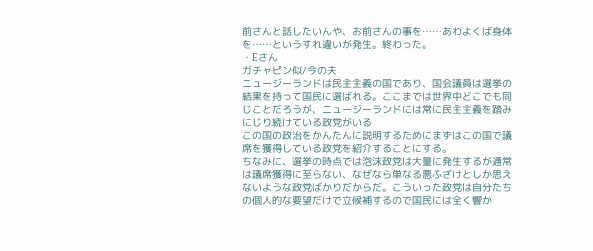前さんと話したいんや、お前さんの事を……あわよくば身体を……というすれ違いが発生。終わった。
・Eさん
ガチャピン似/今の夫
ニュージーランドは民主主義の国であり、国会議員は選挙の結果を持って国民に選ばれる。ここまでは世界中どこでも同じことだろうが、ニュージーランドには常に民主主義を踏みにじり続けている政党がいる
この国の政治をかんたんに説明するためにまずはこの国で議席を獲得している政党を紹介することにする。
ちなみに、選挙の時点では泡沫政党は大量に発生するが通常は議席獲得に至らない、なぜなら単なる悪ふざけとしか思えないような政党ばかりだからだ。こういった政党は自分たちの個人的な要望だけで立候補するので国民には全く響か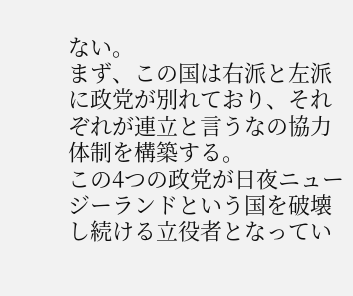ない。
まず、この国は右派と左派に政党が別れており、それぞれが連立と言うなの協力体制を構築する。
この4つの政党が日夜ニュージーランドという国を破壊し続ける立役者となってい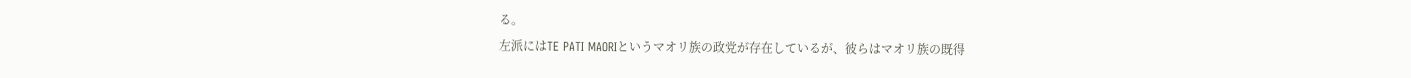る。
左派にはTE PATI MAORIというマオリ族の政党が存在しているが、彼らはマオリ族の既得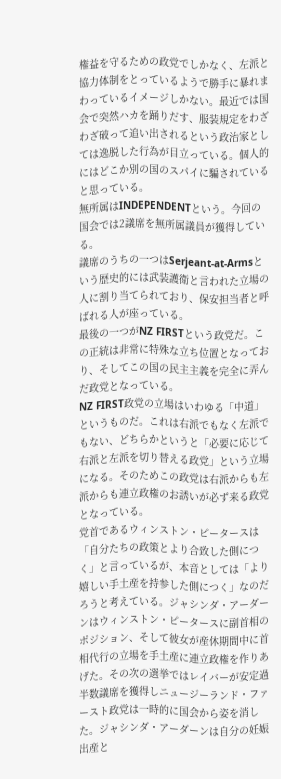権益を守るための政党でしかなく、左派と協力体制をとっているようで勝手に暴れまわっているイメージしかない。最近では国会で突然ハカを踊りだす、服装規定をわざわざ破って追い出されるという政治家としては逸脱した行為が目立っている。個人的にはどこか別の国のスパイに騙されていると思っている。
無所属はINDEPENDENTという。今回の国会では2議席を無所属議員が獲得している。
議席のうちの一つはSerjeant-at-Armsという歴史的には武装護衛と言われた立場の人に割り当てられており、保安担当者と呼ばれる人が座っている。
最後の一つがNZ FIRSTという政党だ。この正統は非常に特殊な立ち位置となっており、そしてこの国の民主主義を完全に弄んだ政党となっている。
NZ FIRST政党の立場はいわゆる「中道」というものだ。これは右派でもなく左派でもない、どちらかというと「必要に応じて右派と左派を切り替える政党」という立場になる。そのためこの政党は右派からも左派からも連立政権のお誘いが必ず来る政党となっている。
党首であるウィンストン・ピータースは「自分たちの政策とより合致した側につく」と言っているが、本音としては「より嬉しい手土産を持参した側につく」なのだろうと考えている。ジャシンダ・アーダーンはウィンストン・ピータースに副首相のポジション、そして彼女が産休期間中に首相代行の立場を手土産に連立政権を作りあげた。その次の選挙ではレイバーが安定過半数議席を獲得しニュージーランド・ファースト政党は一時的に国会から姿を消した。ジャシンダ・アーダーンは自分の妊娠出産と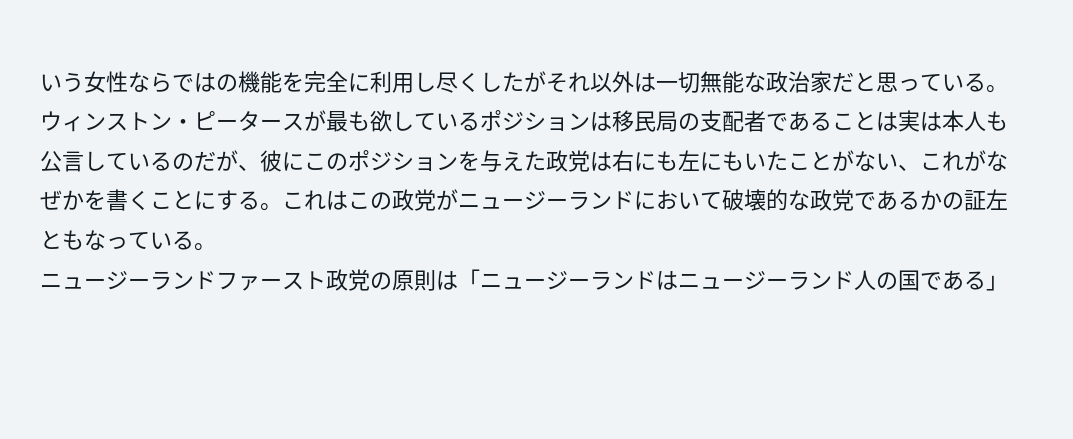いう女性ならではの機能を完全に利用し尽くしたがそれ以外は一切無能な政治家だと思っている。
ウィンストン・ピータースが最も欲しているポジションは移民局の支配者であることは実は本人も公言しているのだが、彼にこのポジションを与えた政党は右にも左にもいたことがない、これがなぜかを書くことにする。これはこの政党がニュージーランドにおいて破壊的な政党であるかの証左ともなっている。
ニュージーランドファースト政党の原則は「ニュージーランドはニュージーランド人の国である」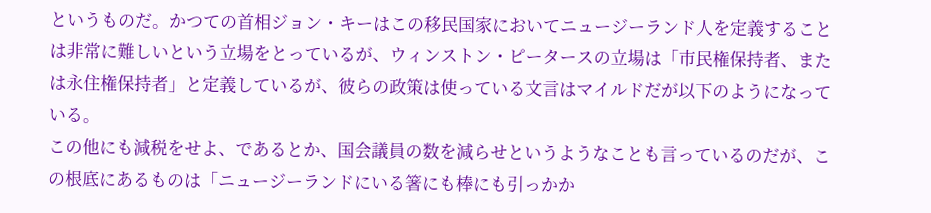というものだ。かつての首相ジョン・キーはこの移民国家においてニュージーランド人を定義することは非常に難しいという立場をとっているが、ウィンストン・ピータースの立場は「市民権保持者、または永住権保持者」と定義しているが、彼らの政策は使っている文言はマイルドだが以下のようになっている。
この他にも減税をせよ、であるとか、国会議員の数を減らせというようなことも言っているのだが、この根底にあるものは「ニュージーランドにいる箸にも棒にも引っかか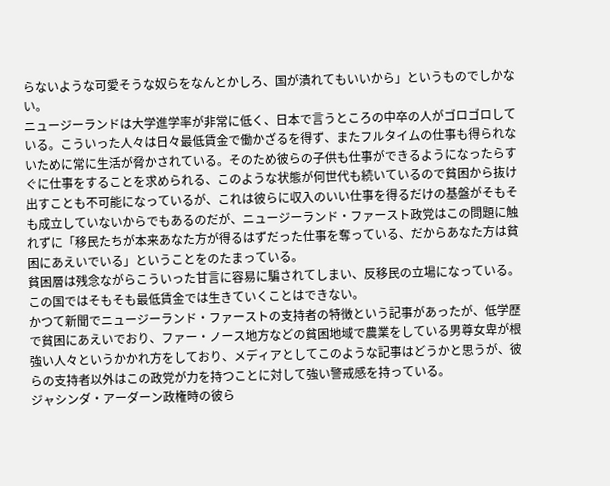らないような可愛そうな奴らをなんとかしろ、国が潰れてもいいから」というものでしかない。
ニュージーランドは大学進学率が非常に低く、日本で言うところの中卒の人がゴロゴロしている。こういった人々は日々最低賃金で働かざるを得ず、またフルタイムの仕事も得られないために常に生活が脅かされている。そのため彼らの子供も仕事ができるようになったらすぐに仕事をすることを求められる、このような状態が何世代も続いているので貧困から抜け出すことも不可能になっているが、これは彼らに収入のいい仕事を得るだけの基盤がそもそも成立していないからでもあるのだが、ニュージーランド・ファースト政党はこの問題に触れずに「移民たちが本来あなた方が得るはずだった仕事を奪っている、だからあなた方は貧困にあえいでいる」ということをのたまっている。
貧困層は残念ながらこういった甘言に容易に騙されてしまい、反移民の立場になっている。この国ではそもそも最低賃金では生きていくことはできない。
かつて新聞でニュージーランド・ファーストの支持者の特徴という記事があったが、低学歴で貧困にあえいでおり、ファー・ノース地方などの貧困地域で農業をしている男尊女卑が根強い人々というかかれ方をしており、メディアとしてこのような記事はどうかと思うが、彼らの支持者以外はこの政党が力を持つことに対して強い警戒感を持っている。
ジャシンダ・アーダーン政権時の彼ら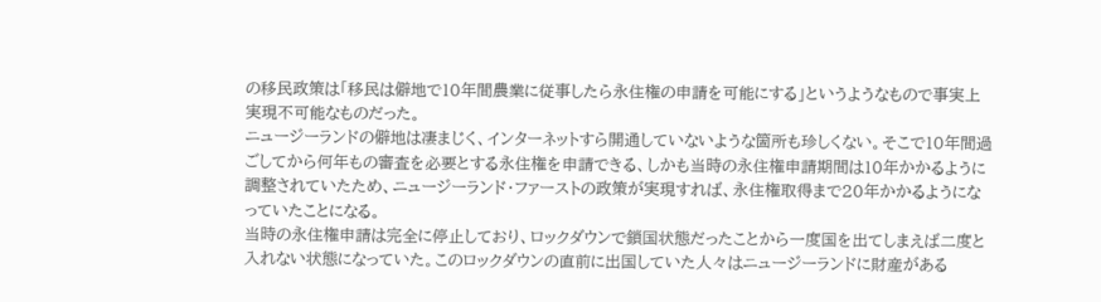の移民政策は「移民は僻地で10年間農業に従事したら永住権の申請を可能にする」というようなもので事実上実現不可能なものだった。
ニュージーランドの僻地は凄まじく、インターネットすら開通していないような箇所も珍しくない。そこで10年間過ごしてから何年もの審査を必要とする永住権を申請できる、しかも当時の永住権申請期間は10年かかるように調整されていたため、ニュージーランド・ファーストの政策が実現すれば、永住権取得まで20年かかるようになっていたことになる。
当時の永住権申請は完全に停止しており、ロックダウンで鎖国状態だったことから一度国を出てしまえば二度と入れない状態になっていた。このロックダウンの直前に出国していた人々はニュージーランドに財産がある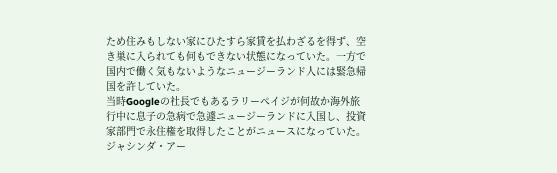ため住みもしない家にひたすら家賃を払わざるを得ず、空き巣に入られても何もできない状態になっていた。一方で国内で働く気もないようなニュージーランド人には緊急帰国を許していた。
当時Googleの社長でもあるラリーペイジが何故か海外旅行中に息子の急病で急遽ニュージーランドに入国し、投資家部門で永住権を取得したことがニュースになっていた。ジャシンダ・アー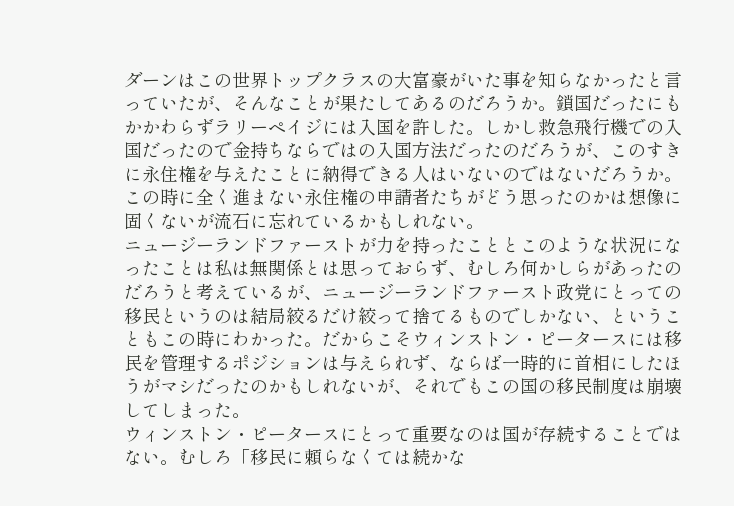ダーンはこの世界トップクラスの大富豪がいた事を知らなかったと言っていたが、そんなことが果たしてあるのだろうか。鎖国だったにもかかわらずラリーペイジには入国を許した。しかし救急飛行機での入国だったので金持ちならではの入国方法だったのだろうが、このすきに永住権を与えたことに納得できる人はいないのではないだろうか。
この時に全く進まない永住権の申請者たちがどう思ったのかは想像に固くないが流石に忘れているかもしれない。
ニュージーランドファーストが力を持ったこととこのような状況になったことは私は無関係とは思っておらず、むしろ何かしらがあったのだろうと考えているが、ニュージーランドファースト政党にとっての移民というのは結局絞るだけ絞って捨てるものでしかない、ということもこの時にわかった。だからこそウィンストン・ピータースには移民を管理するポジションは与えられず、ならば一時的に首相にしたほうがマシだったのかもしれないが、それでもこの国の移民制度は崩壊してしまった。
ウィンストン・ピータースにとって重要なのは国が存続することではない。むしろ「移民に頼らなくては続かな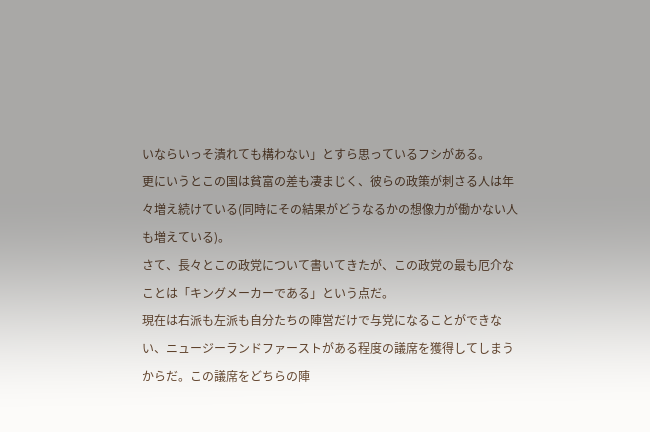いならいっそ潰れても構わない」とすら思っているフシがある。
更にいうとこの国は貧富の差も凄まじく、彼らの政策が刺さる人は年々増え続けている(同時にその結果がどうなるかの想像力が働かない人も増えている)。
さて、長々とこの政党について書いてきたが、この政党の最も厄介なことは「キングメーカーである」という点だ。
現在は右派も左派も自分たちの陣営だけで与党になることができない、ニュージーランドファーストがある程度の議席を獲得してしまうからだ。この議席をどちらの陣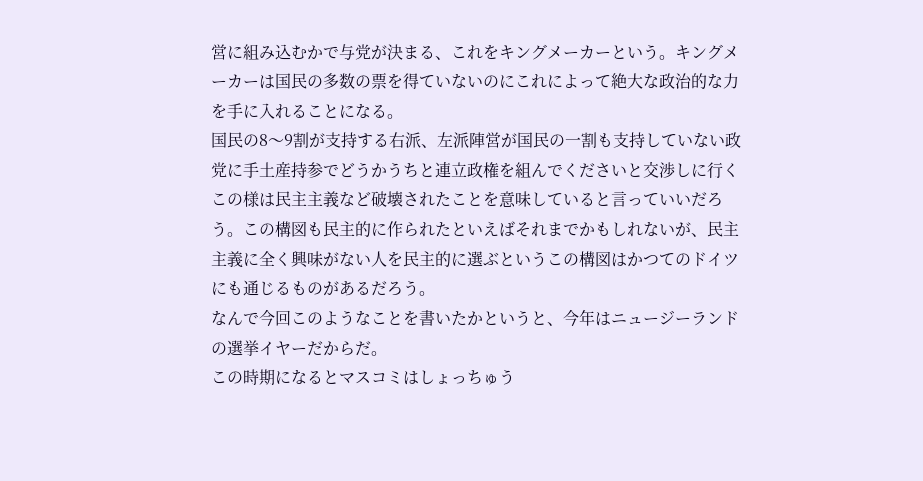営に組み込むかで与党が決まる、これをキングメーカーという。キングメーカーは国民の多数の票を得ていないのにこれによって絶大な政治的な力を手に入れることになる。
国民の8〜9割が支持する右派、左派陣営が国民の一割も支持していない政党に手土産持参でどうかうちと連立政権を組んでくださいと交渉しに行くこの様は民主主義など破壊されたことを意味していると言っていいだろう。この構図も民主的に作られたといえばそれまでかもしれないが、民主主義に全く興味がない人を民主的に選ぶというこの構図はかつてのドイツにも通じるものがあるだろう。
なんで今回このようなことを書いたかというと、今年はニュージーランドの選挙イヤーだからだ。
この時期になるとマスコミはしょっちゅう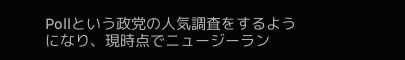Pollという政党の人気調査をするようになり、現時点でニュージーラン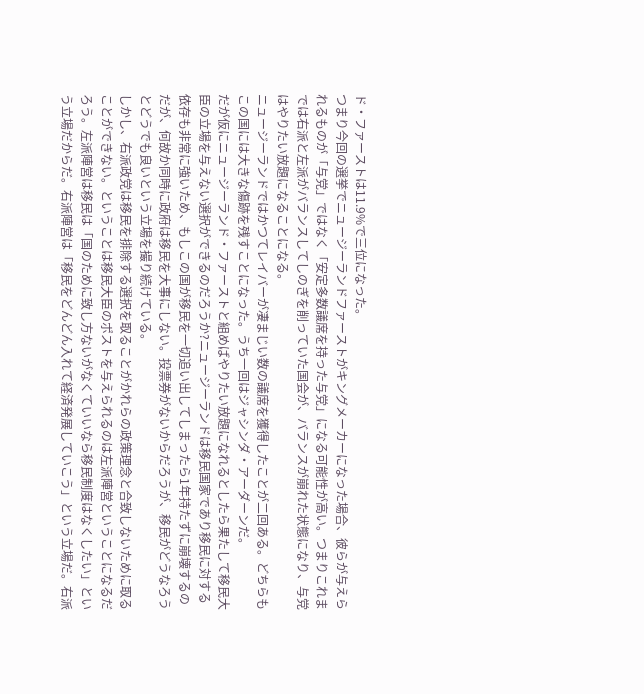ド・ファーストは11.9%で三位になった。
つまり今回の選挙でニュージーランドファーストがキングメーカーになった場合、彼らが与えられるものが「与党」ではなく「安定多数議席を持った与党」になる可能性が高い。つまりこれまでは右派と左派がバランスしてしのぎを削っていた国会が、バランスが崩れた状態になり、与党はやりたい放題になることになる。
ニュージーランドではかつてレイバーが凄まじい数の議席を獲得したことが二回ある。どちらもこの国には大きな傷跡を残すことになった。うち一回はジャシンダ・アーダーンだ。
だが仮にニュージーランド・ファーストと組めばやりたい放題になれるとしたら果たして移民大臣の立場を与えない選択ができるのだろうか?ニュージーランドは移民国家であり移民に対する依存も非常に強いため、もしこの国が移民を一切追い出してしまったら1年持たずに崩壊するのだが、何故か同時に政府は移民を大事にしない。投票券がないからだろうが、移民がどうなろうとどうでも良いという立場を撮り続けている。
しかし、右派政党は移民を排除する選択を取ることがかれらの政策理念と合致しないために取ることができない。ということは移民大臣のポストを与えられるのは左派陣営ということになるだろう。左派陣営は移民は「国のために致し方ないがなくていいなら移民制度はなくしたい」という立場だからだ。右派陣営は「移民をどんどん入れて経済発展していこう」という立場だ。右派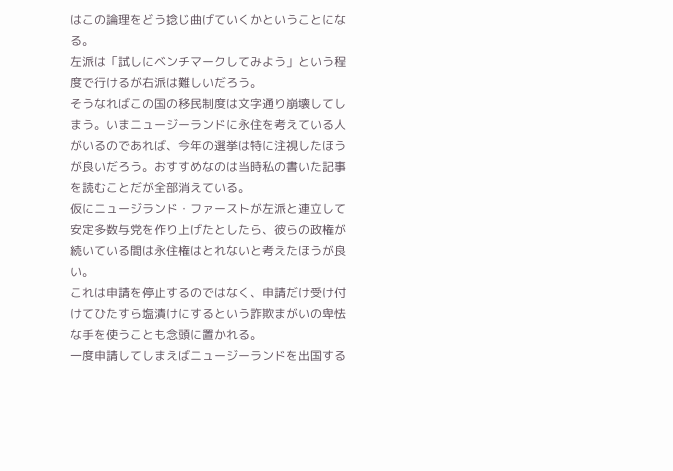はこの論理をどう捻じ曲げていくかということになる。
左派は「試しにベンチマークしてみよう」という程度で行けるが右派は難しいだろう。
そうなればこの国の移民制度は文字通り崩壊してしまう。いまニュージーランドに永住を考えている人がいるのであれば、今年の選挙は特に注視したほうが良いだろう。おすすめなのは当時私の書いた記事を読むことだが全部消えている。
仮にニュージランド・ファーストが左派と連立して安定多数与党を作り上げたとしたら、彼らの政権が続いている間は永住権はとれないと考えたほうが良い。
これは申請を停止するのではなく、申請だけ受け付けてひたすら塩漬けにするという詐欺まがいの卑怯な手を使うことも念頭に置かれる。
一度申請してしまえばニュージーランドを出国する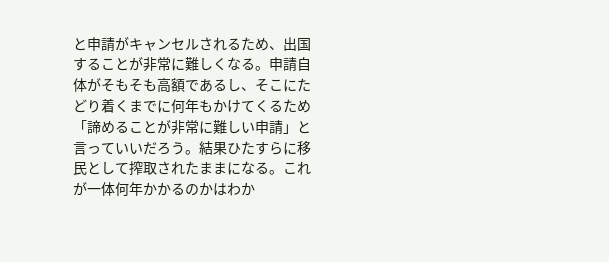と申請がキャンセルされるため、出国することが非常に難しくなる。申請自体がそもそも高額であるし、そこにたどり着くまでに何年もかけてくるため「諦めることが非常に難しい申請」と言っていいだろう。結果ひたすらに移民として搾取されたままになる。これが一体何年かかるのかはわか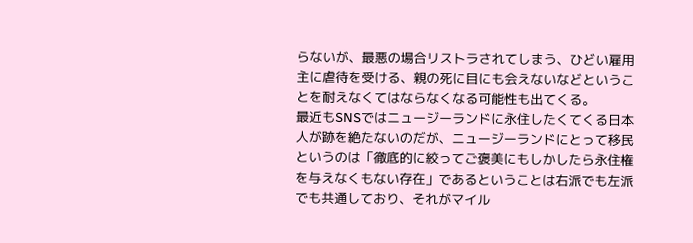らないが、最悪の場合リストラされてしまう、ひどい雇用主に虐待を受ける、親の死に目にも会えないなどということを耐えなくてはならなくなる可能性も出てくる。
最近もSNSではニュージーランドに永住したくてくる日本人が跡を絶たないのだが、ニュージーランドにとって移民というのは「徹底的に絞ってご褒美にもしかしたら永住権を与えなくもない存在」であるということは右派でも左派でも共通しており、それがマイル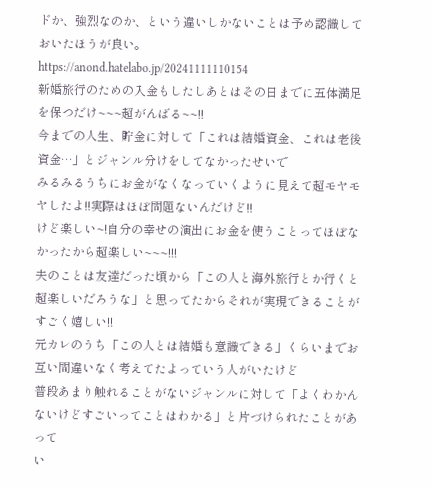ドか、強烈なのか、という違いしかないことは予め認識しておいたほうが良い。
https://anond.hatelabo.jp/20241111110154
新婚旅行のための入金もしたしあとはその日までに五体満足を保つだけ~~~超がんばる~~!!
今までの人生、貯金に対して「これは結婚資金、これは老後資金…」とジャンル分けをしてなかったせいで
みるみるうちにお金がなくなっていくように見えて超モヤモヤしたよ!!実際はほぼ問題ないんだけど!!
けど楽しい~!自分の幸せの演出にお金を使うことってほぼなかったから超楽しい~~~!!!
夫のことは友達だった頃から「この人と海外旅行とか行くと超楽しいだろうな」と思ってたからそれが実現できることがすごく嬉しい!!
元カレのうち「この人とは結婚も意識できる」くらいまでお互い間違いなく考えてたよっていう人がいたけど
普段あまり触れることがないジャンルに対して「よくわかんないけどすごいってことはわかる」と片づけられたことがあって
い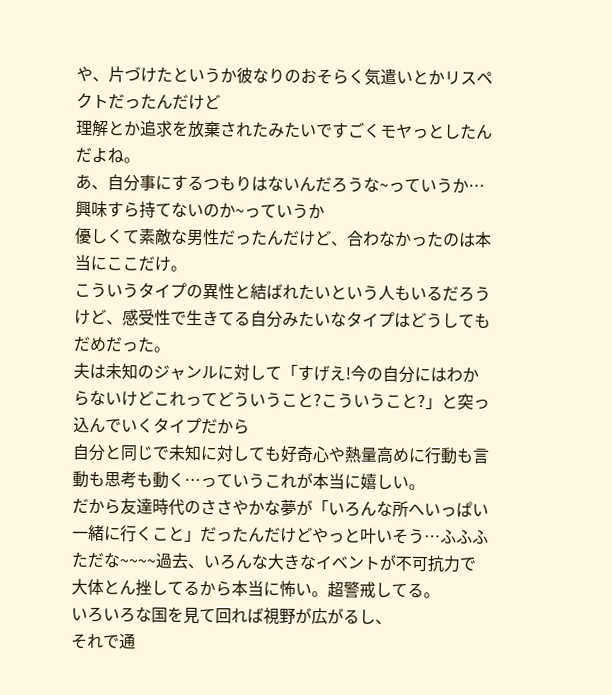や、片づけたというか彼なりのおそらく気遣いとかリスペクトだったんだけど
理解とか追求を放棄されたみたいですごくモヤっとしたんだよね。
あ、自分事にするつもりはないんだろうな~っていうか…興味すら持てないのか~っていうか
優しくて素敵な男性だったんだけど、合わなかったのは本当にここだけ。
こういうタイプの異性と結ばれたいという人もいるだろうけど、感受性で生きてる自分みたいなタイプはどうしてもだめだった。
夫は未知のジャンルに対して「すげえ!今の自分にはわからないけどこれってどういうこと?こういうこと?」と突っ込んでいくタイプだから
自分と同じで未知に対しても好奇心や熱量高めに行動も言動も思考も動く…っていうこれが本当に嬉しい。
だから友達時代のささやかな夢が「いろんな所へいっぱい一緒に行くこと」だったんだけどやっと叶いそう…ふふふ
ただな~~~~過去、いろんな大きなイベントが不可抗力で大体とん挫してるから本当に怖い。超警戒してる。
いろいろな国を見て回れば視野が広がるし、
それで通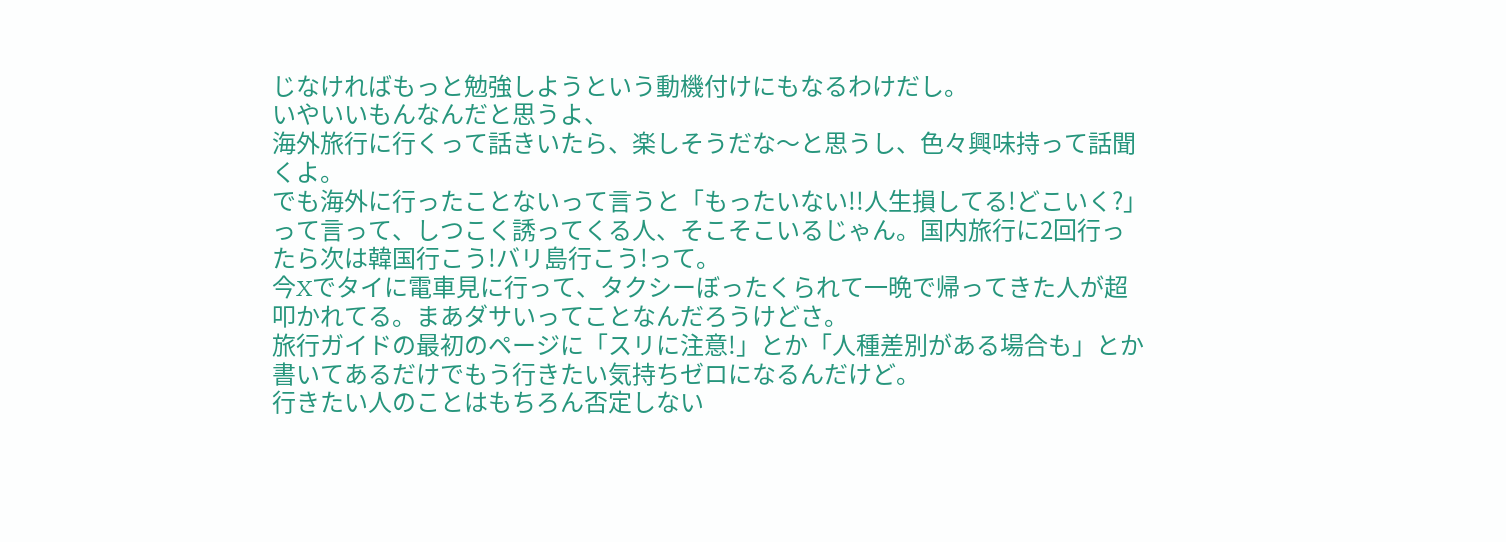じなければもっと勉強しようという動機付けにもなるわけだし。
いやいいもんなんだと思うよ、
海外旅行に行くって話きいたら、楽しそうだな〜と思うし、色々興味持って話聞くよ。
でも海外に行ったことないって言うと「もったいない!!人生損してる!どこいく?」って言って、しつこく誘ってくる人、そこそこいるじゃん。国内旅行に2回行ったら次は韓国行こう!バリ島行こう!って。
今Xでタイに電車見に行って、タクシーぼったくられて一晩で帰ってきた人が超叩かれてる。まあダサいってことなんだろうけどさ。
旅行ガイドの最初のページに「スリに注意!」とか「人種差別がある場合も」とか書いてあるだけでもう行きたい気持ちゼロになるんだけど。
行きたい人のことはもちろん否定しない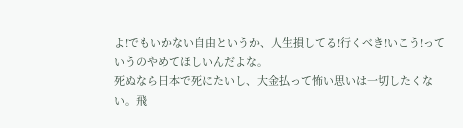よ!でもいかない自由というか、人生損してる!行くべき!いこう!っていうのやめてほしいんだよな。
死ぬなら日本で死にたいし、大金払って怖い思いは一切したくない。飛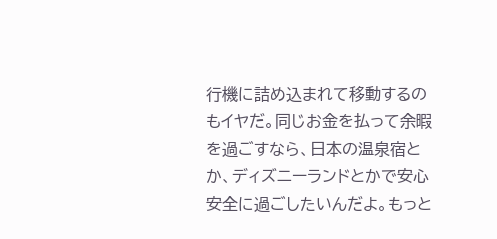行機に詰め込まれて移動するのもイヤだ。同じお金を払って余暇を過ごすなら、日本の温泉宿とか、ディズニーランドとかで安心安全に過ごしたいんだよ。もっと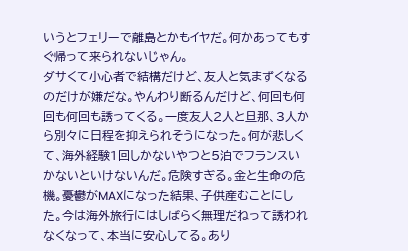いうとフェリーで離島とかもイヤだ。何かあってもすぐ帰って来られないじゃん。
ダサくて小心者で結構だけど、友人と気まずくなるのだけが嫌だな。やんわり断るんだけど、何回も何回も何回も誘ってくる。一度友人2人と旦那、3人から別々に日程を抑えられそうになった。何が悲しくて、海外経験1回しかないやつと5泊でフランスいかないといけないんだ。危険すぎる。金と生命の危機。憂鬱がMAXになった結果、子供産むことにした。今は海外旅行にはしばらく無理だねって誘われなくなって、本当に安心してる。あり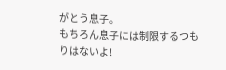がとう息子。
もちろん息子には制限するつもりはないよ!